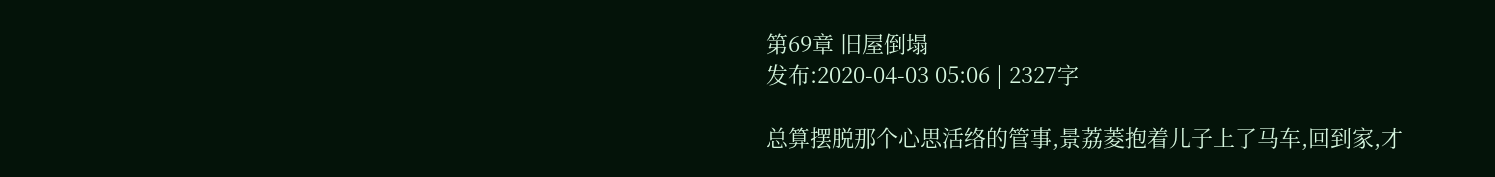第69章 旧屋倒塌
发布:2020-04-03 05:06 | 2327字

总算摆脱那个心思活络的管事,景荔菱抱着儿子上了马车,回到家,才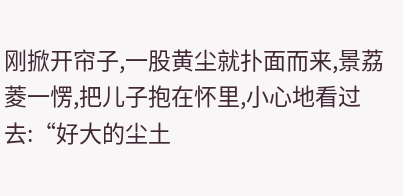刚掀开帘子,一股黄尘就扑面而来,景荔菱一愣,把儿子抱在怀里,小心地看过去:“好大的尘土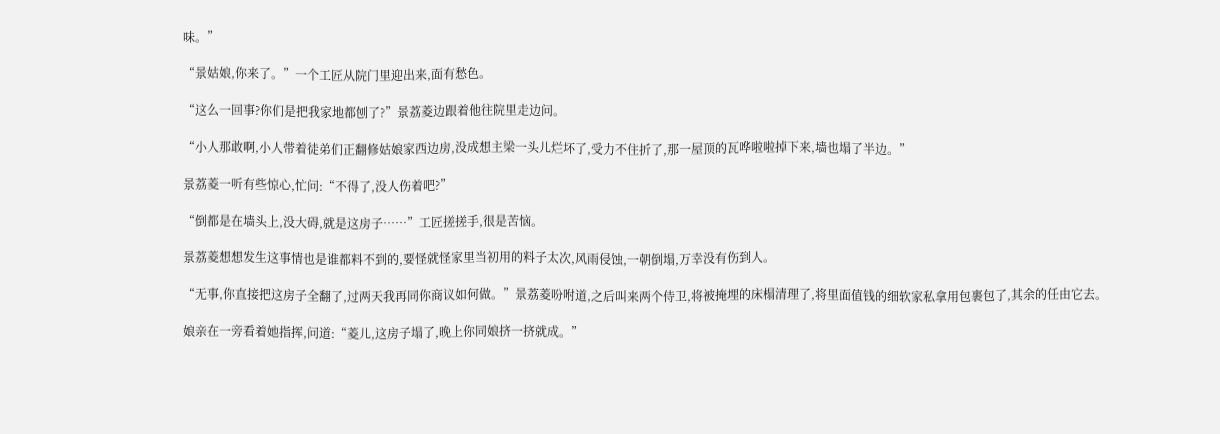味。”

“景姑娘,你来了。”一个工匠从院门里迎出来,面有愁色。

“这么一回事?你们是把我家地都刨了?”景荔菱边跟着他往院里走边问。

“小人那敢啊,小人带着徒弟们正翻修姑娘家西边房,没成想主梁一头儿烂坏了,受力不住折了,那一屋顶的瓦哗啦啦掉下来,墙也塌了半边。”

景荔菱一听有些惊心,忙问:“不得了,没人伤着吧?”

“倒都是在墙头上,没大碍,就是这房子……”工匠搓搓手,很是苦恼。

景荔菱想想发生这事情也是谁都料不到的,要怪就怪家里当初用的料子太次,风雨侵蚀,一朝倒塌,万幸没有伤到人。

“无事,你直接把这房子全翻了,过两天我再同你商议如何做。”景荔菱吩咐道,之后叫来两个侍卫,将被掩埋的床榻清理了,将里面值钱的细软家私拿用包裹包了,其余的任由它去。

娘亲在一旁看着她指挥,问道:“菱儿,这房子塌了,晚上你同娘挤一挤就成。”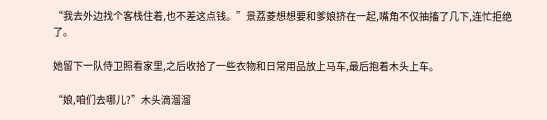“我去外边找个客栈住着,也不差这点钱。”景荔菱想想要和爹娘挤在一起,嘴角不仅抽搐了几下,连忙拒绝了。

她留下一队侍卫照看家里,之后收拾了一些衣物和日常用品放上马车,最后抱着木头上车。

“娘,咱们去哪儿?”木头滴溜溜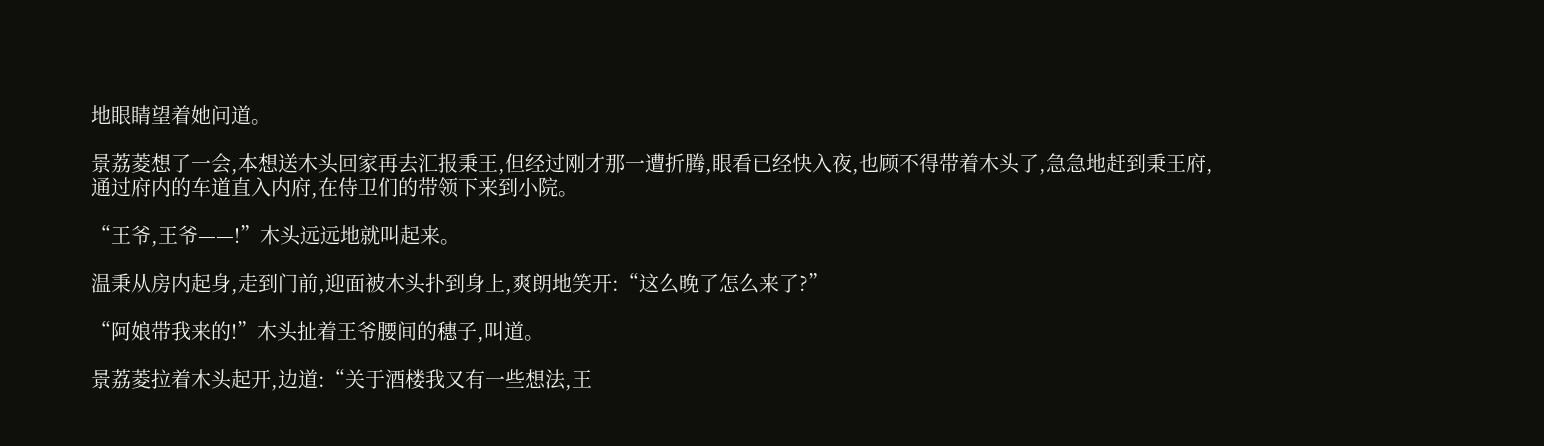地眼睛望着她问道。

景荔菱想了一会,本想送木头回家再去汇报秉王,但经过刚才那一遭折腾,眼看已经快入夜,也顾不得带着木头了,急急地赶到秉王府,通过府内的车道直入内府,在侍卫们的带领下来到小院。

“王爷,王爷——!”木头远远地就叫起来。

温秉从房内起身,走到门前,迎面被木头扑到身上,爽朗地笑开:“这么晚了怎么来了?”

“阿娘带我来的!”木头扯着王爷腰间的穗子,叫道。

景荔菱拉着木头起开,边道:“关于酒楼我又有一些想法,王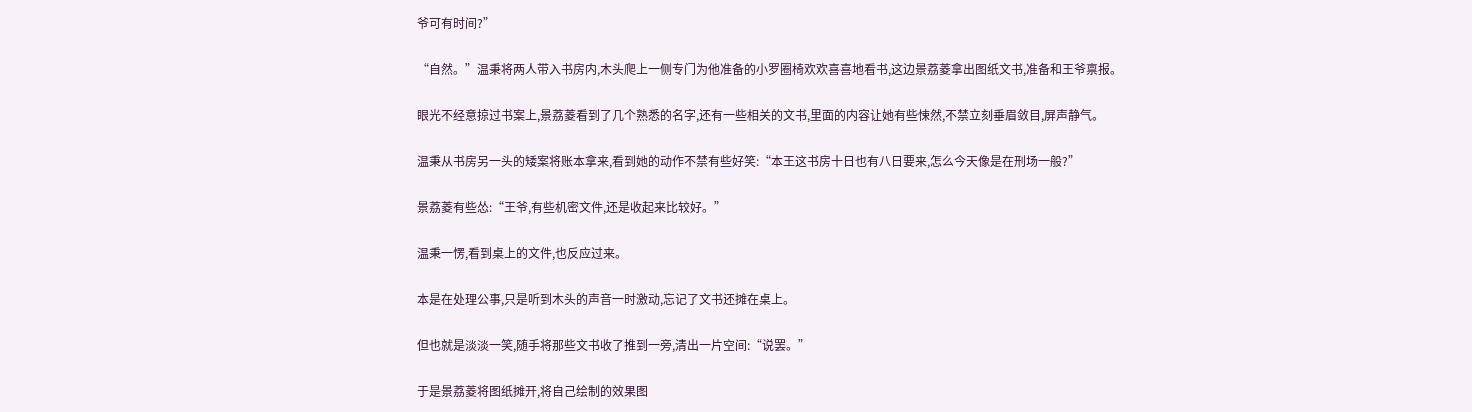爷可有时间?”

“自然。”温秉将两人带入书房内,木头爬上一侧专门为他准备的小罗圈椅欢欢喜喜地看书,这边景荔菱拿出图纸文书,准备和王爷禀报。

眼光不经意掠过书案上,景荔菱看到了几个熟悉的名字,还有一些相关的文书,里面的内容让她有些悚然,不禁立刻垂眉敛目,屏声静气。

温秉从书房另一头的矮案将账本拿来,看到她的动作不禁有些好笑:“本王这书房十日也有八日要来,怎么今天像是在刑场一般?”

景荔菱有些怂:“王爷,有些机密文件,还是收起来比较好。”

温秉一愣,看到桌上的文件,也反应过来。

本是在处理公事,只是听到木头的声音一时激动,忘记了文书还摊在桌上。

但也就是淡淡一笑,随手将那些文书收了推到一旁,清出一片空间:“说罢。”

于是景荔菱将图纸摊开,将自己绘制的效果图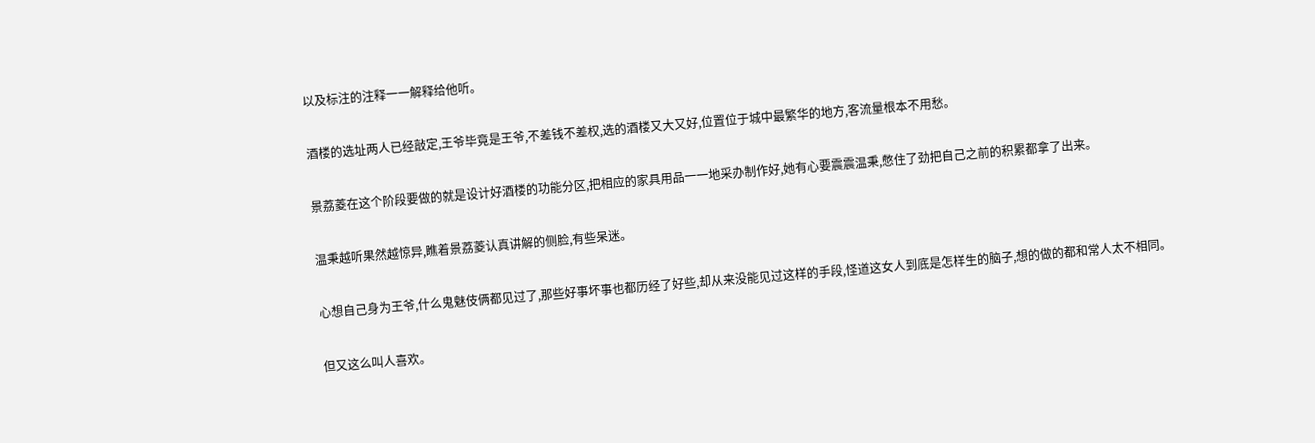以及标注的注释一一解释给他听。

酒楼的选址两人已经敲定,王爷毕竟是王爷,不差钱不差权,选的酒楼又大又好,位置位于城中最繁华的地方,客流量根本不用愁。

景荔菱在这个阶段要做的就是设计好酒楼的功能分区,把相应的家具用品一一地采办制作好,她有心要震震温秉,憋住了劲把自己之前的积累都拿了出来。

温秉越听果然越惊异,瞧着景荔菱认真讲解的侧脸,有些呆迷。

心想自己身为王爷,什么鬼魅伎俩都见过了,那些好事坏事也都历经了好些,却从来没能见过这样的手段,怪道这女人到底是怎样生的脑子,想的做的都和常人太不相同。

但又这么叫人喜欢。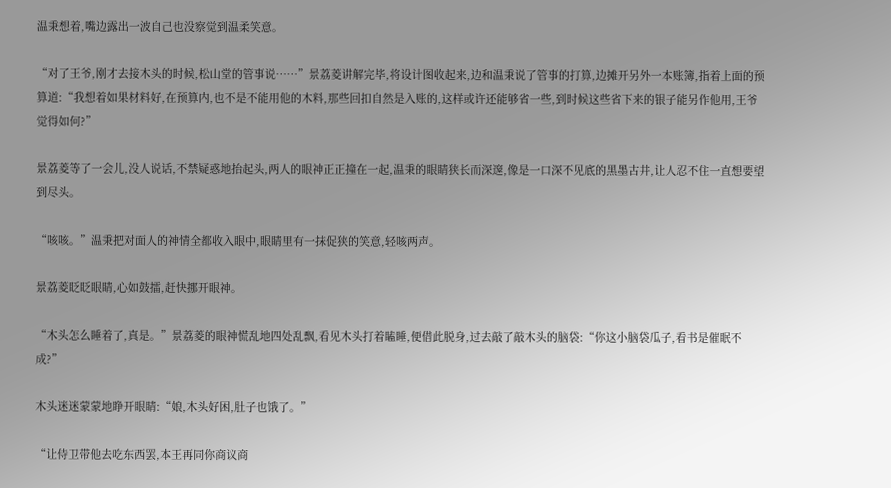温秉想着,嘴边露出一波自己也没察觉到温柔笑意。

“对了王爷,刚才去接木头的时候,松山堂的管事说……”景荔菱讲解完毕,将设计图收起来,边和温秉说了管事的打算,边摊开另外一本账簿,指着上面的预算道:“我想着如果材料好,在预算内,也不是不能用他的木料,那些回扣自然是入账的,这样或许还能够省一些,到时候这些省下来的银子能另作他用,王爷觉得如何?”

景荔菱等了一会儿,没人说话,不禁疑惑地抬起头,两人的眼神正正撞在一起,温秉的眼睛狭长而深邃,像是一口深不见底的黑墨古井,让人忍不住一直想要望到尽头。

“咳咳。”温秉把对面人的神情全都收入眼中,眼睛里有一抹促狭的笑意,轻咳两声。

景荔菱眨眨眼睛,心如鼓擂,赶快挪开眼神。

“木头怎么睡着了,真是。”景荔菱的眼神慌乱地四处乱飘,看见木头打着瞌睡,便借此脱身,过去敲了敲木头的脑袋:“你这小脑袋瓜子,看书是催眠不成?”

木头迷迷蒙蒙地睁开眼睛:“娘,木头好困,肚子也饿了。”

“让侍卫带他去吃东西罢,本王再同你商议商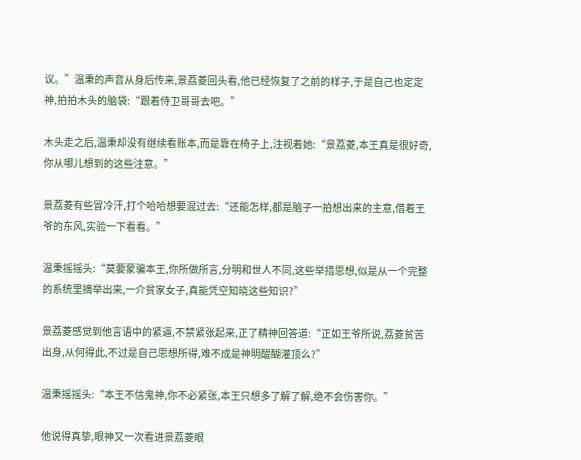议。”温秉的声音从身后传来,景荔菱回头看,他已经恢复了之前的样子,于是自己也定定神,拍拍木头的脑袋:“跟着侍卫哥哥去吧。”

木头走之后,温秉却没有继续看账本,而是靠在椅子上,注视着她:“景荔菱,本王真是很好奇,你从哪儿想到的这些注意。”

景荔菱有些冒冷汗,打个哈哈想要混过去:“还能怎样,都是脑子一拍想出来的主意,借着王爷的东风,实验一下看看。”

温秉摇摇头:“莫要蒙骗本王,你所做所言,分明和世人不同,这些举措思想,似是从一个完整的系统里摘举出来,一介贫家女子,真能凭空知晓这些知识?”

景荔菱感觉到他言语中的紧逼,不禁紧张起来,正了精神回答道:“正如王爷所说,荔菱贫苦出身,从何得此,不过是自己思想所得,难不成是神明醍醐灌顶么?”

温秉摇摇头:“本王不信鬼神,你不必紧张,本王只想多了解了解,绝不会伤害你。”

他说得真挚,眼神又一次看进景荔菱眼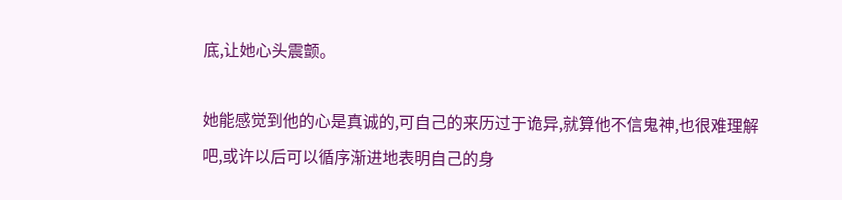底,让她心头震颤。

她能感觉到他的心是真诚的,可自己的来历过于诡异,就算他不信鬼神,也很难理解吧,或许以后可以循序渐进地表明自己的身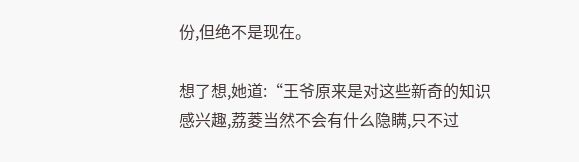份,但绝不是现在。

想了想,她道:“王爷原来是对这些新奇的知识感兴趣,荔菱当然不会有什么隐瞒,只不过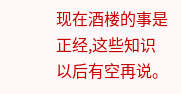现在酒楼的事是正经,这些知识以后有空再说。